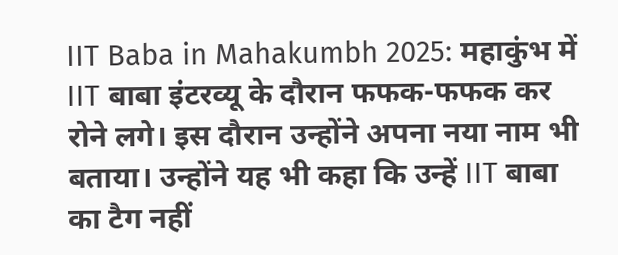IIT Baba in Mahakumbh 2025: महाकुंभ में IIT बाबा इंटरव्यू के दौरान फफक-फफक कर रोने लगे। इस दौरान उन्होंने अपना नया नाम भी बताया। उन्होंने यह भी कहा कि उन्हें IIT बाबा का टैग नहीं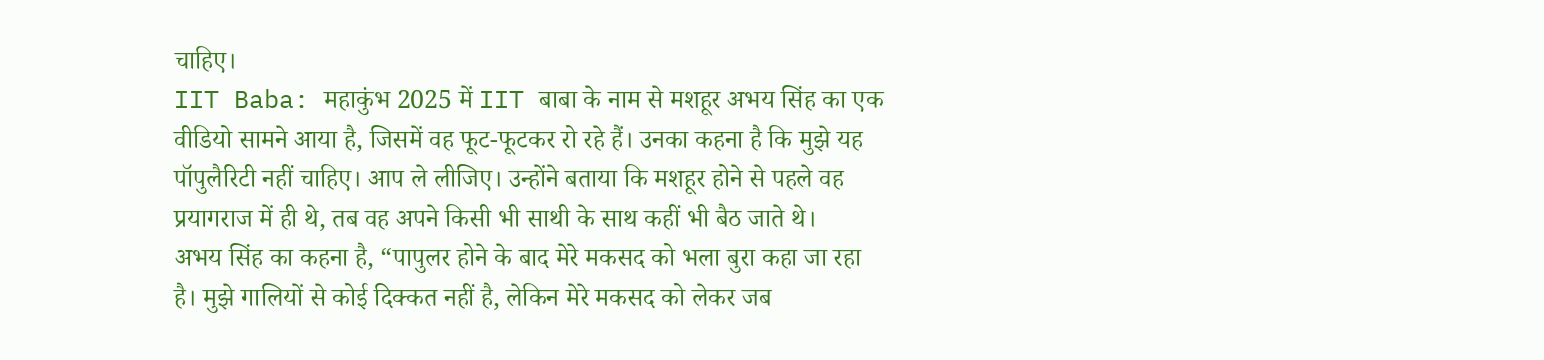चाहिए।
IIT Baba: महाकुंभ 2025 में IIT बाबा के नाम से मशहूर अभय सिंह का एक वीडियो सामने आया है, जिसमें वह फूट-फूटकर रो रहे हैं। उनका कहना है कि मुझे यह पॉपुलैरिटी नहीं चाहिए। आप ले लीजिए। उन्होंने बताया कि मशहूर होने से पहले वह प्रयागराज में ही थे, तब वह अपने किसी भी साथी के साथ कहीं भी बैठ जाते थे।
अभय सिंह का कहना है, “पापुलर होने के बाद मेरे मकसद को भला बुरा कहा जा रहा है। मुझे गालियों से कोई दिक्कत नहीं है, लेकिन मेरे मकसद को लेकर जब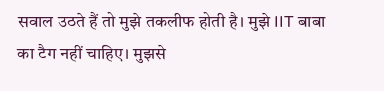सवाल उठते हैं तो मुझे तकलीफ होती है। मुझे IIT बाबा का टैग नहीं चाहिए। मुझसे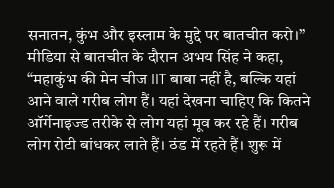सनातन, कुंभ और इस्लाम के मुद्दे पर बातचीत करो।”
मीडिया से बातचीत के दौरान अभय सिंह ने कहा, “महाकुंभ की मेन चीज IIT बाबा नहीं है, बल्कि यहां आने वाले गरीब लोग हैं। यहां देखना चाहिए कि कितने ऑर्गेनाइज्ड तरीके से लोग यहां मूव कर रहे हैं। गरीब लोग रोटी बांधकर लाते हैं। ठंड में रहते हैं। शुरू में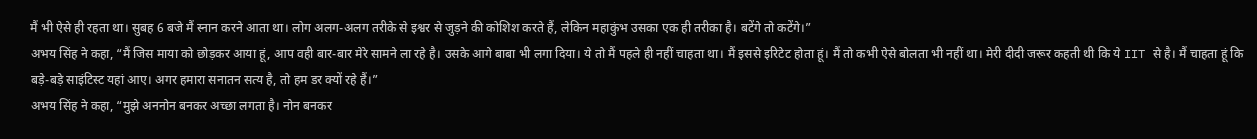मैं भी ऐसे ही रहता था। सुबह 6 बजे मैं स्नान करने आता था। लोग अलग-अलग तरीके से इश्वर से जुड़ने की कोशिश करते हैं, लेकिन महाकुंभ उसका एक ही तरीका है। बटेंगे तो कटेंगे।”
अभय सिंह ने कहा, “मैं जिस माया को छोड़कर आया हूं, आप वही बार-बार मेरे सामने ला रहे है। उसके आगे बाबा भी लगा दिया। ये तो मैं पहले ही नहीं चाहता था। मैं इससे इरिटेट होता हूं। मैं तो कभी ऐसे बोलता भी नहीं था। मेरी दीदी जरूर कहती थी कि ये IIT से है। मैं चाहता हूं कि बड़े-बड़े साइंटिस्ट यहां आए। अगर हमारा सनातन सत्य है, तो हम डर क्यों रहे हैं।”
अभय सिंह ने कहा, “मुझे अननोन बनकर अच्छा लगता है। नोन बनकर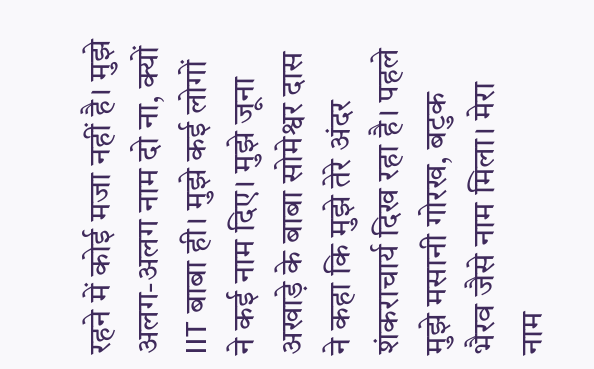रहने में कोई मजा नहीं है। मुझे अलग-अलग नाम दो ना, क्यों IIT बाबा ही। मुझे कई लोगों ने कई नाम दिए। मुझे जूना अखाड़े के बाबा सोमेश्वर दास ने कहा कि मुझे तेरे अंदर शंकराचार्य दिख रहा है। पहले मुझे मसानी गोरख, बटुक भैरव जैसे नाम मिला। मेरा नाम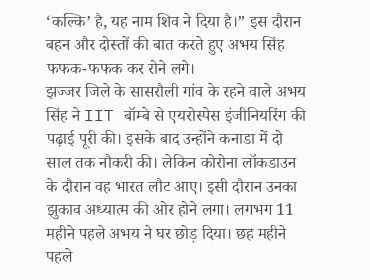‘कल्कि’ है, यह नाम शिव ने दिया है।” इस दौरान बहन और दोस्तों की बात करते हुए अभय सिंह फफक-फफक कर रोने लगे।
झज्जर जिले के सासरौली गांव के रहने वाले अभय सिंह ने IIT बॉम्बे से एयरोस्पेस इंजीनियरिंग की पढ़ाई पूरी की। इसके बाद उन्होंने कनाडा में दो साल तक नौकरी की। लेकिन कोरोना लॉकडाउन के दौरान वह भारत लौट आए। इसी दौरान उनका झुकाव अध्यात्म की ओर होने लगा। लगभग 11 महीने पहले अभय ने घर छोड़ दिया। छह महीने पहले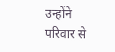उन्होंने परिवार से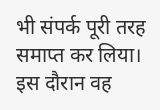भी संपर्क पूरी तरह समाप्त कर लिया। इस दौरान वह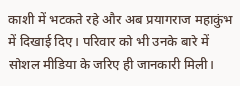काशी में भटकते रहे और अब प्रयागराज महाकुंभ में दिखाई दिए। परिवार को भी उनके बारे में सोशल मीडिया के जरिए ही जानकारी मिली।